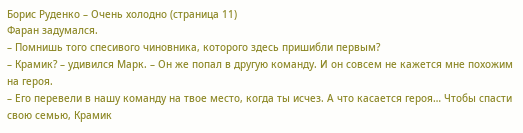Борис Руденко – Очень холодно (страница 11)
Фаран задумался.
– Помнишь того спесивого чиновника, которого здесь пришибли первым?
– Крамик? – удивился Марк. – Он же попал в другую команду. И он совсем не кажется мне похожим на героя.
– Его перевели в нашу команду на твое место, когда ты исчез. А что касается героя… Чтобы спасти свою семью, Крамик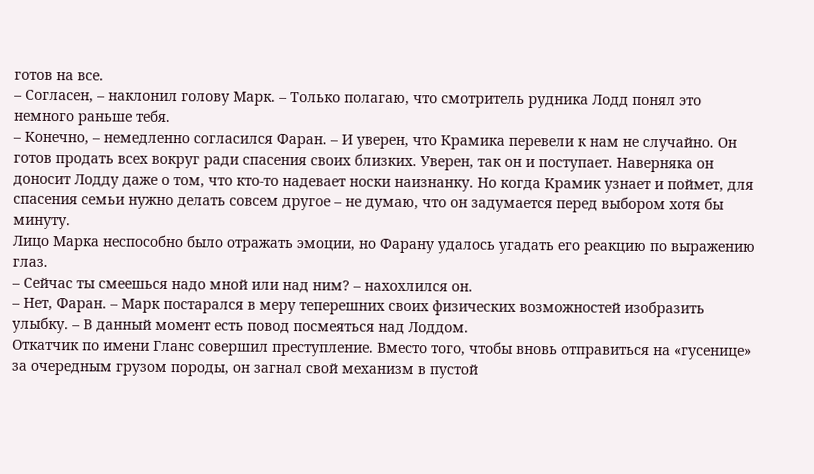готов на все.
– Согласен, – наклонил голову Марк. – Только полагаю, что смотритель рудника Лодд понял это немного раньше тебя.
– Конечно, – немедленно согласился Фаран. – И уверен, что Крамика перевели к нам не случайно. Он готов продать всех вокруг ради спасения своих близких. Уверен, так он и поступает. Наверняка он доносит Лодду даже о том, что кто-то надевает носки наизнанку. Но когда Крамик узнает и поймет, для спасения семьи нужно делать совсем другое – не думаю, что он задумается перед выбором хотя бы минуту.
Лицо Марка неспособно было отражать эмоции, но Фарану удалось угадать его реакцию по выражению глаз.
– Сейчас ты смеешься надо мной или над ним? – нахохлился он.
– Нет, Фаран. – Марк постарался в меру теперешних своих физических возможностей изобразить улыбку. – В данный момент есть повод посмеяться над Лоддом.
Откатчик по имени Гланс совершил преступление. Вместо того, чтобы вновь отправиться на «гусенице» за очередным грузом породы, он загнал свой механизм в пустой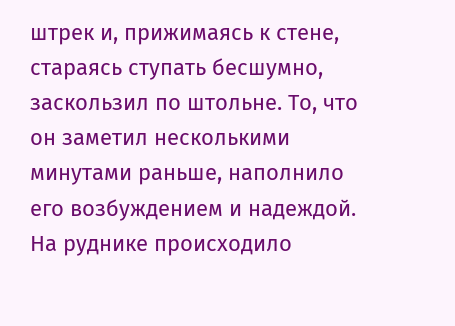штрек и, прижимаясь к стене, стараясь ступать бесшумно, заскользил по штольне. То, что он заметил несколькими минутами раньше, наполнило его возбуждением и надеждой. На руднике происходило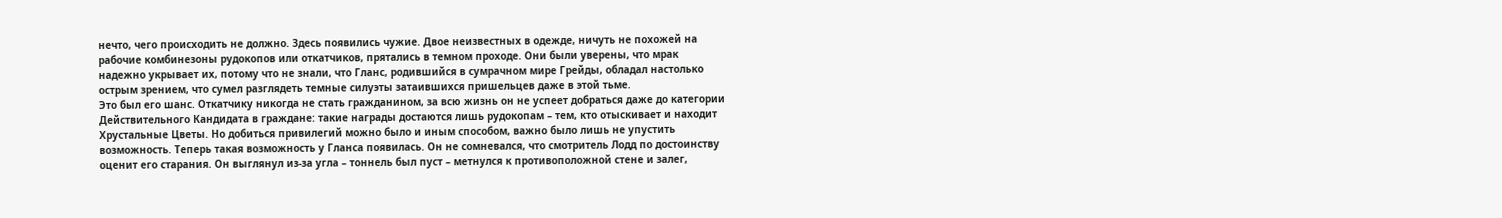нечто, чего происходить не должно. Здесь появились чужие. Двое неизвестных в одежде, ничуть не похожей на рабочие комбинезоны рудокопов или откатчиков, прятались в темном проходе. Они были уверены, что мрак надежно укрывает их, потому что не знали, что Гланс, родившийся в сумрачном мире Грейды, обладал настолько острым зрением, что сумел разглядеть темные силуэты затаившихся пришельцев даже в этой тьме.
Это был его шанс. Откатчику никогда не стать гражданином, за всю жизнь он не успеет добраться даже до категории Действительного Кандидата в граждане: такие награды достаются лишь рудокопам – тем, кто отыскивает и находит Хрустальные Цветы. Но добиться привилегий можно было и иным способом, важно было лишь не упустить возможность. Теперь такая возможность у Гланса появилась. Он не сомневался, что смотритель Лодд по достоинству оценит его старания. Он выглянул из-за угла – тоннель был пуст – метнулся к противоположной стене и залег,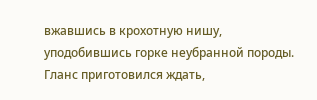вжавшись в крохотную нишу, уподобившись горке неубранной породы. Гланс приготовился ждать,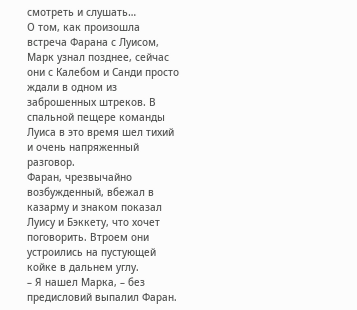смотреть и слушать…
О том, как произошла встреча Фарана с Луисом, Марк узнал позднее, сейчас они с Калебом и Санди просто ждали в одном из заброшенных штреков. В спальной пещере команды Луиса в это время шел тихий и очень напряженный разговор.
Фаран, чрезвычайно возбужденный, вбежал в казарму и знаком показал Луису и Бэккету, что хочет поговорить. Втроем они устроились на пустующей койке в дальнем углу.
– Я нашел Марка, – без предисловий выпалил Фаран.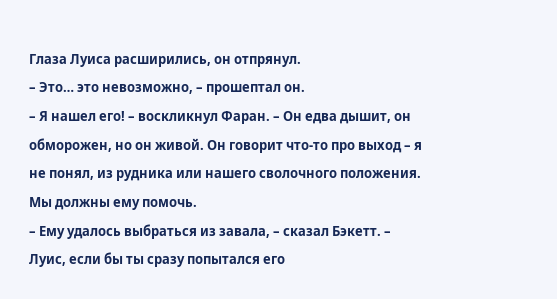Глаза Луиса расширились, он отпрянул.
– Это… это невозможно, – прошептал он.
– Я нашел его! – воскликнул Фаран. – Он едва дышит, он обморожен, но он живой. Он говорит что-то про выход – я не понял, из рудника или нашего сволочного положения. Мы должны ему помочь.
– Ему удалось выбраться из завала, – сказал Бэкетт. – Луис, если бы ты сразу попытался его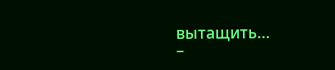вытащить…
–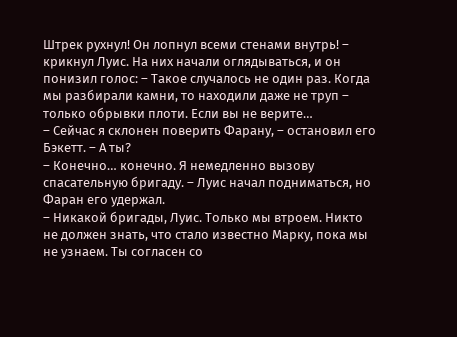Штрек рухнул! Он лопнул всеми стенами внутрь! – крикнул Луис. На них начали оглядываться, и он понизил голос: – Такое случалось не один раз. Когда мы разбирали камни, то находили даже не труп – только обрывки плоти. Если вы не верите…
– Сейчас я склонен поверить Фарану, – остановил его Бэкетт. – А ты?
– Конечно… конечно. Я немедленно вызову спасательную бригаду. – Луис начал подниматься, но Фаран его удержал.
– Никакой бригады, Луис. Только мы втроем. Никто не должен знать, что стало известно Марку, пока мы не узнаем. Ты согласен со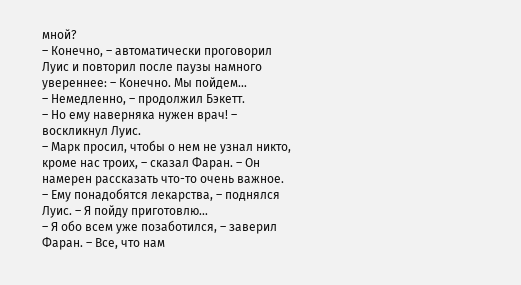мной?
– Конечно, – автоматически проговорил Луис и повторил после паузы намного увереннее: – Конечно. Мы пойдем…
– Немедленно, – продолжил Бэкетт.
– Но ему наверняка нужен врач! – воскликнул Луис.
– Марк просил, чтобы о нем не узнал никто, кроме нас троих, – сказал Фаран. – Он намерен рассказать что-то очень важное.
– Ему понадобятся лекарства, – поднялся Луис. – Я пойду приготовлю…
– Я обо всем уже позаботился, – заверил Фаран. – Все, что нам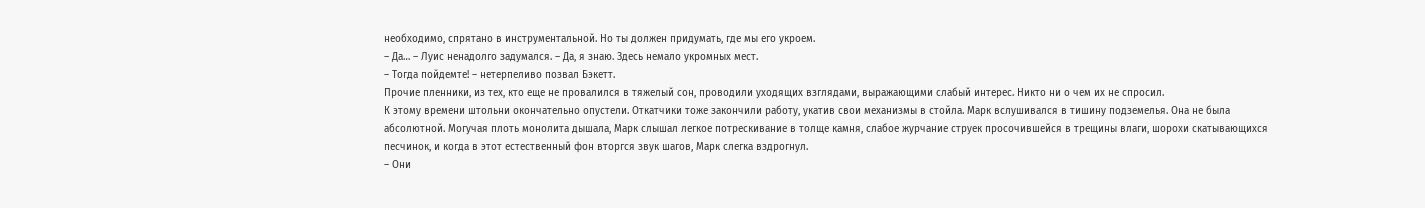необходимо, спрятано в инструментальной. Но ты должен придумать, где мы его укроем.
– Да… – Луис ненадолго задумался. – Да, я знаю. Здесь немало укромных мест.
– Тогда пойдемте! – нетерпеливо позвал Бэкетт.
Прочие пленники, из тех, кто еще не провалился в тяжелый сон, проводили уходящих взглядами, выражающими слабый интерес. Никто ни о чем их не спросил.
К этому времени штольни окончательно опустели. Откатчики тоже закончили работу, укатив свои механизмы в стойла. Марк вслушивался в тишину подземелья. Она не была абсолютной. Могучая плоть монолита дышала, Марк слышал легкое потрескивание в толще камня, слабое журчание струек просочившейся в трещины влаги, шорохи скатывающихся песчинок, и когда в этот естественный фон вторгся звук шагов, Марк слегка вздрогнул.
– Они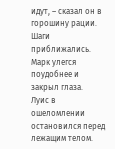идут, – сказал он в горошину рации.
Шаги приближались. Марк улегся поудобнее и закрыл глаза.
Луис в ошеломлении остановился перед лежащим телом.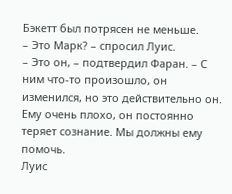Бэкетт был потрясен не меньше.
– Это Марк? – спросил Луис.
– Это он, – подтвердил Фаран. – С ним что-то произошло, он изменился, но это действительно он. Ему очень плохо, он постоянно теряет сознание. Мы должны ему помочь.
Луис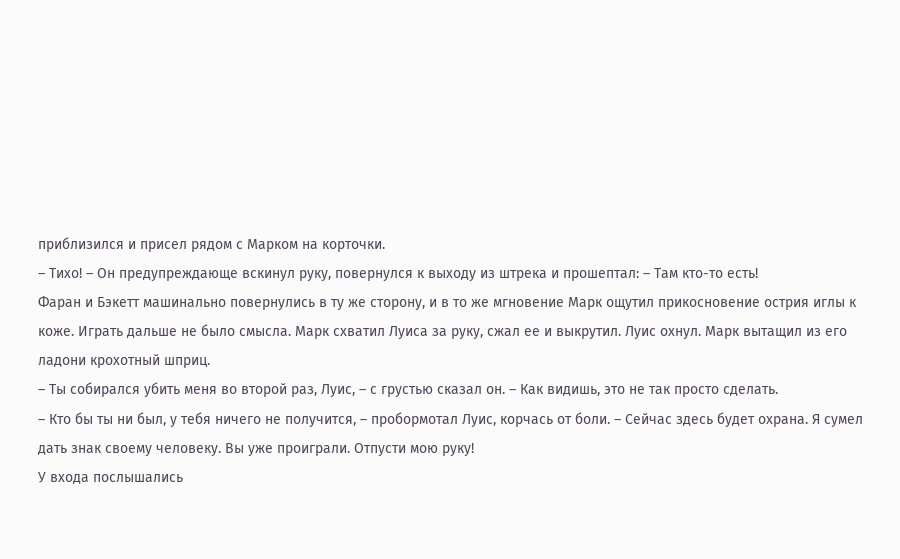приблизился и присел рядом с Марком на корточки.
– Тихо! – Он предупреждающе вскинул руку, повернулся к выходу из штрека и прошептал: – Там кто-то есть!
Фаран и Бэкетт машинально повернулись в ту же сторону, и в то же мгновение Марк ощутил прикосновение острия иглы к коже. Играть дальше не было смысла. Марк схватил Луиса за руку, сжал ее и выкрутил. Луис охнул. Марк вытащил из его ладони крохотный шприц.
– Ты собирался убить меня во второй раз, Луис, – с грустью сказал он. – Как видишь, это не так просто сделать.
– Кто бы ты ни был, у тебя ничего не получится, – пробормотал Луис, корчась от боли. – Сейчас здесь будет охрана. Я сумел дать знак своему человеку. Вы уже проиграли. Отпусти мою руку!
У входа послышались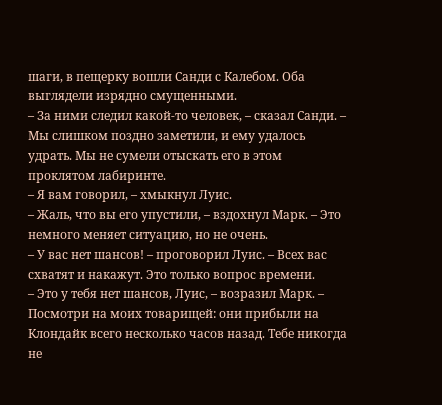шаги, в пещерку вошли Санди с Калебом. Оба выглядели изрядно смущенными.
– За ними следил какой-то человек, – сказал Санди. – Мы слишком поздно заметили, и ему удалось удрать. Мы не сумели отыскать его в этом проклятом лабиринте.
– Я вам говорил, – хмыкнул Луис.
– Жаль, что вы его упустили, – вздохнул Марк. – Это немного меняет ситуацию, но не очень.
– У вас нет шансов! – проговорил Луис. – Всех вас схватят и накажут. Это только вопрос времени.
– Это у тебя нет шансов, Луис, – возразил Марк. – Посмотри на моих товарищей: они прибыли на Клондайк всего несколько часов назад. Тебе никогда не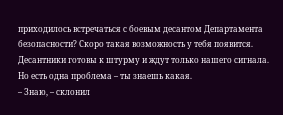приходилось встречаться с боевым десантом Департамента безопасности? Скоро такая возможность у тебя появится. Десантники готовы к штурму и ждут только нашего сигнала. Но есть одна проблема – ты знаешь какая.
– Знаю, – склонил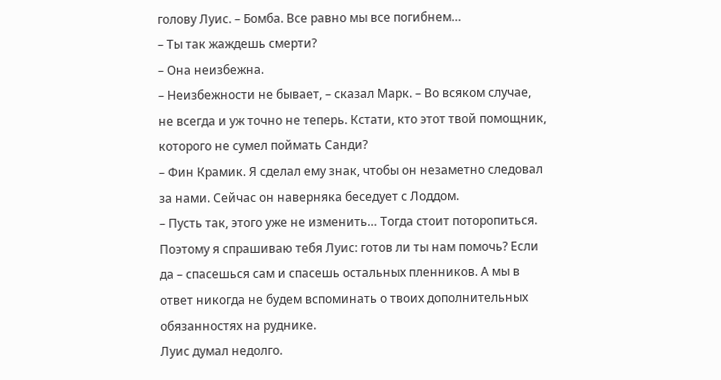голову Луис. – Бомба. Все равно мы все погибнем…
– Ты так жаждешь смерти?
– Она неизбежна.
– Неизбежности не бывает, – сказал Марк. – Во всяком случае, не всегда и уж точно не теперь. Кстати, кто этот твой помощник, которого не сумел поймать Санди?
– Фин Крамик. Я сделал ему знак, чтобы он незаметно следовал за нами. Сейчас он наверняка беседует с Лоддом.
– Пусть так, этого уже не изменить… Тогда стоит поторопиться. Поэтому я спрашиваю тебя Луис: готов ли ты нам помочь? Если да – спасешься сам и спасешь остальных пленников. А мы в ответ никогда не будем вспоминать о твоих дополнительных обязанностях на руднике.
Луис думал недолго.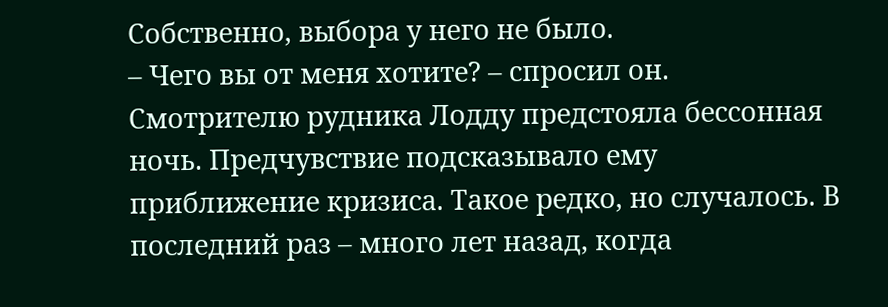Собственно, выбора у него не было.
– Чего вы от меня хотите? – спросил он.
Смотрителю рудника Лодду предстояла бессонная ночь. Предчувствие подсказывало ему приближение кризиса. Такое редко, но случалось. В последний раз – много лет назад, когда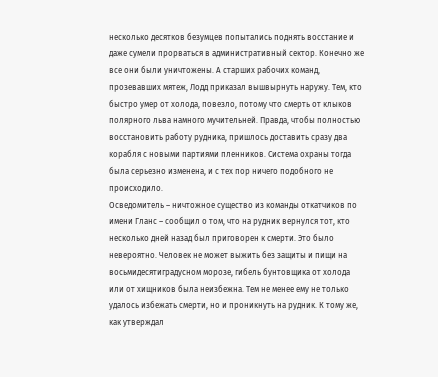несколько десятков безумцев попытались поднять восстание и даже сумели прорваться в административный сектор. Конечно же все они были уничтожены. А старших рабочих команд, прозевавших мятеж, Лодд приказал вышвырнуть наружу. Тем, кто быстро умер от холода, повезло, потому что смерть от клыков полярного льва намного мучительней. Правда, чтобы полностью восстановить работу рудника, пришлось доставить сразу два корабля с новыми партиями пленников. Система охраны тогда была серьезно изменена, и с тех пор ничего подобного не происходило.
Осведомитель – ничтожное существо из команды откатчиков по имени Гланс – сообщил о том, что на рудник вернулся тот, кто несколько дней назад был приговорен к смерти. Это было невероятно. Человек не может выжить без защиты и пищи на восьмидесятиградусном морозе, гибель бунтовщика от холода или от хищников была неизбежна. Тем не менее ему не только удалось избежать смерти, но и проникнуть на рудник. К тому же, как утверждал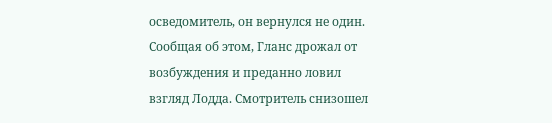осведомитель, он вернулся не один. Сообщая об этом, Гланс дрожал от возбуждения и преданно ловил взгляд Лодда. Смотритель снизошел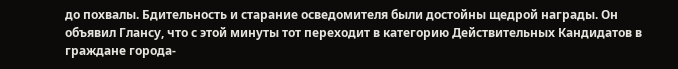до похвалы. Бдительность и старание осведомителя были достойны щедрой награды. Он объявил Глансу, что с этой минуты тот переходит в категорию Действительных Кандидатов в граждане города-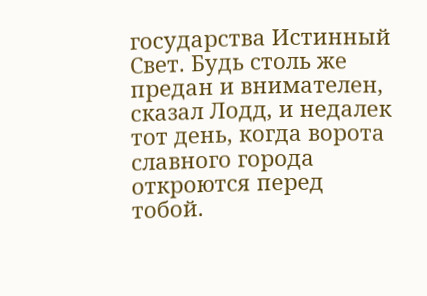государства Истинный Свет. Будь столь же предан и внимателен, сказал Лодд, и недалек тот день, когда ворота славного города откроются перед тобой.